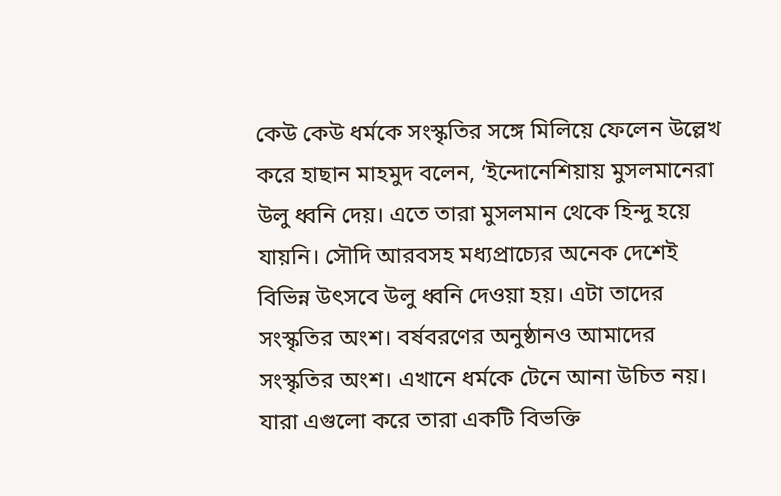কেউ কেউ ধর্মকে সংস্কৃতির সঙ্গে মিলিয়ে ফেলেন উল্লেখ করে হাছান মাহমুদ বলেন, ‘ইন্দোনেশিয়ায় মুসলমানেরা উলু ধ্বনি দেয়। এতে তারা মুসলমান থেকে হিন্দু হয়ে যায়নি। সৌদি আরবসহ মধ্যপ্রাচ্যের অনেক দেশেই বিভিন্ন উৎসবে উলু ধ্বনি দেওয়া হয়। এটা তাদের সংস্কৃতির অংশ। বর্ষবরণের অনুষ্ঠানও আমাদের সংস্কৃতির অংশ। এখানে ধর্মকে টেনে আনা উচিত নয়। যারা এগুলো করে তারা একটি বিভক্তি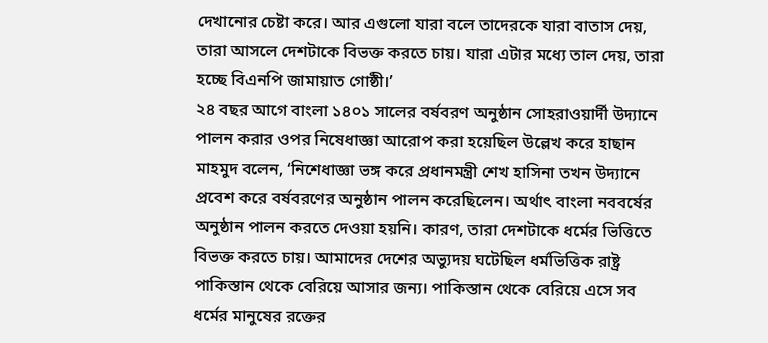দেখানোর চেষ্টা করে। আর এগুলো যারা বলে তাদেরকে যারা বাতাস দেয়, তারা আসলে দেশটাকে বিভক্ত করতে চায়। যারা এটার মধ্যে তাল দেয়, তারা হচ্ছে বিএনপি জামায়াত গোষ্ঠী।’
২৪ বছর আগে বাংলা ১৪০১ সালের বর্ষবরণ অনুষ্ঠান সোহরাওয়ার্দী উদ্যানে পালন করার ওপর নিষেধাজ্ঞা আরোপ করা হয়েছিল উল্লেখ করে হাছান মাহমুদ বলেন, ‘নিশেধাজ্ঞা ভঙ্গ করে প্রধানমন্ত্রী শেখ হাসিনা তখন উদ্যানে প্রবেশ করে বর্ষবরণের অনুষ্ঠান পালন করেছিলেন। অর্থাৎ বাংলা নববর্ষের অনুষ্ঠান পালন করতে দেওয়া হয়নি। কারণ, তারা দেশটাকে ধর্মের ভিত্তিতে বিভক্ত করতে চায়। আমাদের দেশের অভ্যুদয় ঘটেছিল ধর্মভিত্তিক রাষ্ট্র পাকিস্তান থেকে বেরিয়ে আসার জন্য। পাকিস্তান থেকে বেরিয়ে এসে সব ধর্মের মানুষের রক্তের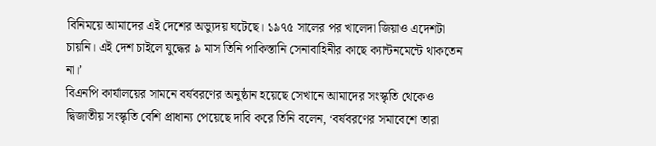বিনিময়ে আমাদের এই দেশের অভ্যুদয় ঘটেছে। ১৯৭৫ সালের পর খালেদা জিয়াও এদেশটা চায়নি। এই দেশ চাইলে যুদ্ধের ৯ মাস তিনি পাকিস্তানি সেনাবাহিনীর কাছে ক্যান্টনমেন্টে থাকতেন না।’
বিএনপি কার্যালয়ের সামনে বর্ষবরণের অনুষ্ঠান হয়েছে সেখানে আমাদের সংস্কৃতি থেকেও দ্বিজাতীয় সংস্কৃতি বেশি প্রাধান্য পেয়েছে দাবি করে তিনি বলেন, ‘বর্ষবরণের সমাবেশে তারা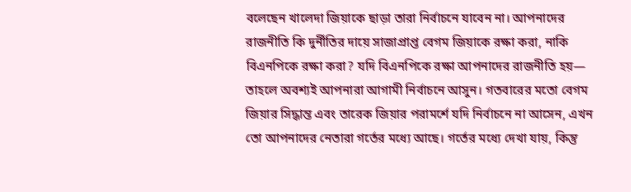বলেছেন খালেদা জিয়াকে ছাড়া তারা নির্বাচনে যাবেন না। আপনাদের রাজনীতি কি দুর্নীতির দায়ে সাজাপ্রাপ্ত বেগম জিয়াকে রক্ষা করা, নাকি বিএনপিকে রক্ষা করা? যদি বিএনপিকে রক্ষা আপনাদের রাজনীতি হয়— তাহলে অবশ্যই আপনারা আগামী নির্বাচনে আসুন। গতবারের মতো বেগম জিয়ার সিদ্ধান্ত এবং তারেক জিয়ার পরামর্শে যদি নির্বাচনে না আসেন, এখন তো আপনাদের নেতারা গর্তের মধ্যে আছে। গর্তের মধ্যে দেখা যায়, কিন্তু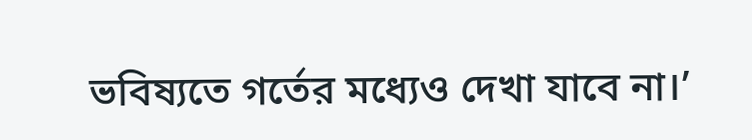ভবিষ্যতে গর্তের মধ্যেও দেখা যাবে না।’